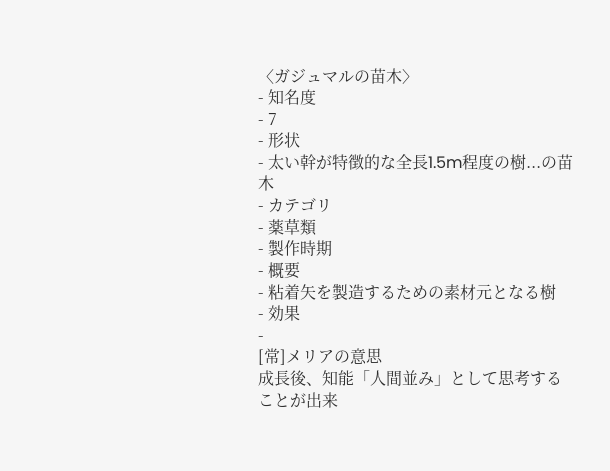〈ガジュマルの苗木〉
- 知名度
- 7
- 形状
- 太い幹が特徴的な全長1.5m程度の樹...の苗木
- カテゴリ
- 薬草類
- 製作時期
- 概要
- 粘着矢を製造するための素材元となる樹
- 効果
-
[常]メリアの意思
成長後、知能「人間並み」として思考することが出来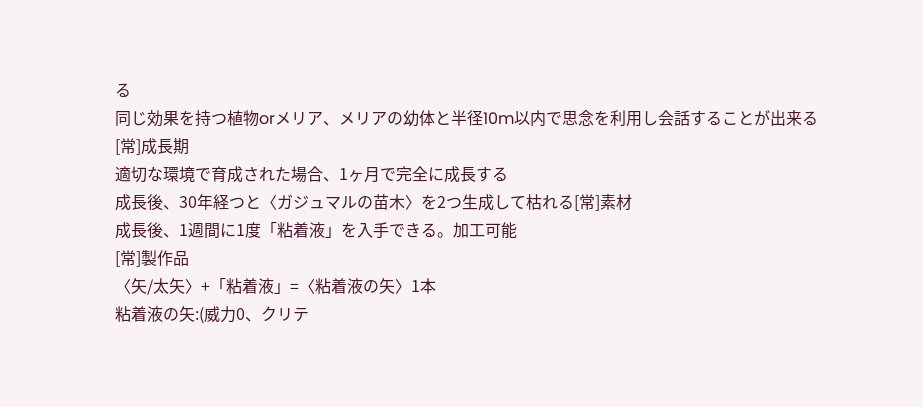る
同じ効果を持つ植物orメリア、メリアの幼体と半径10m以内で思念を利用し会話することが出来る[常]成長期
適切な環境で育成された場合、1ヶ月で完全に成長する
成長後、30年経つと〈ガジュマルの苗木〉を2つ生成して枯れる[常]素材
成長後、1週間に1度「粘着液」を入手できる。加工可能
[常]製作品
〈矢/太矢〉+「粘着液」=〈粘着液の矢〉1本
粘着液の矢:(威力0、クリテ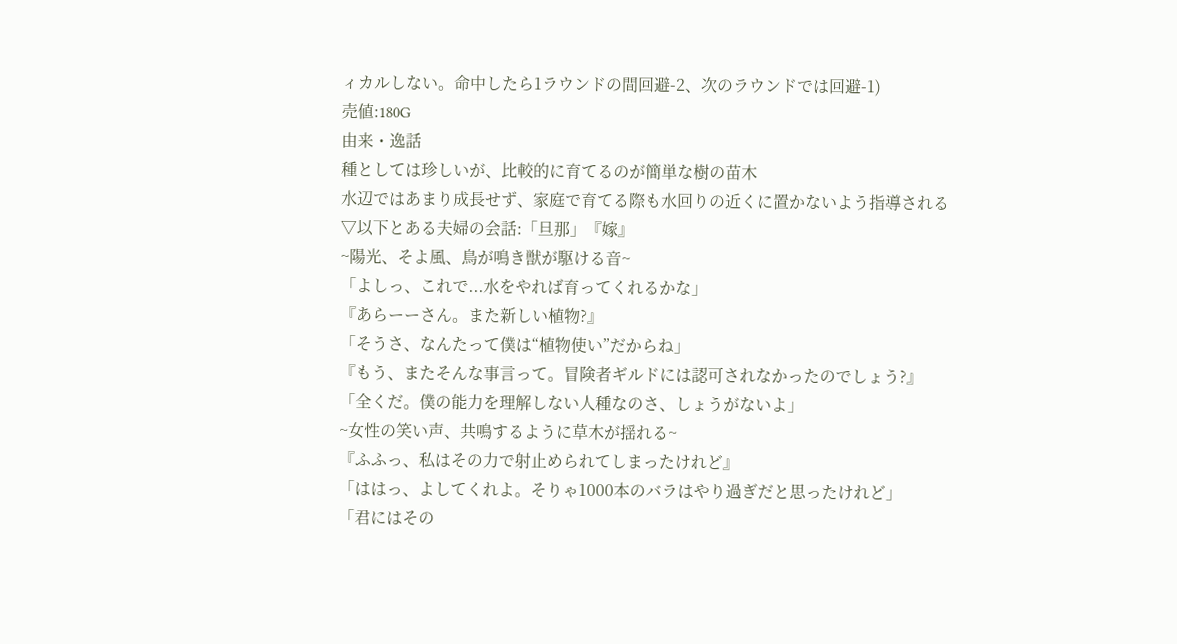ィカルしない。命中したら1ラウンドの間回避-2、次のラウンドでは回避-1)
売値:180G
由来・逸話
種としては珍しいが、比較的に育てるのが簡単な樹の苗木
水辺ではあまり成長せず、家庭で育てる際も水回りの近くに置かないよう指導される
▽以下とある夫婦の会話:「旦那」『嫁』
~陽光、そよ風、鳥が鳴き獣が駆ける音~
「よしっ、これで...水をやれば育ってくれるかな」
『あらーーさん。また新しい植物?』
「そうさ、なんたって僕は“植物使い”だからね」
『もう、またそんな事言って。冒険者ギルドには認可されなかったのでしょう?』
「全くだ。僕の能力を理解しない人種なのさ、しょうがないよ」
~女性の笑い声、共鳴するように草木が揺れる~
『ふふっ、私はその力で射止められてしまったけれど』
「ははっ、よしてくれよ。そりゃ1000本のバラはやり過ぎだと思ったけれど」
「君にはその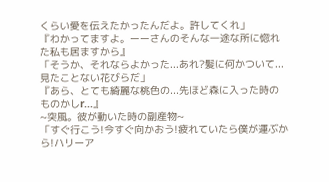くらい愛を伝えたかったんだよ。許してくれ」
『わかってますよ。ーーさんのそんな一途な所に惚れた私も居ますから』
「そうか、それならよかった...あれ?髪に何かついて...見たことない花びらだ」
『あら、とても綺麗な桃色の...先ほど森に入った時のものかしr...』
~突風。彼が動いた時の副産物~
「すぐ行こう!今すぐ向かおう!疲れていたら僕が運ぶから!ハリーア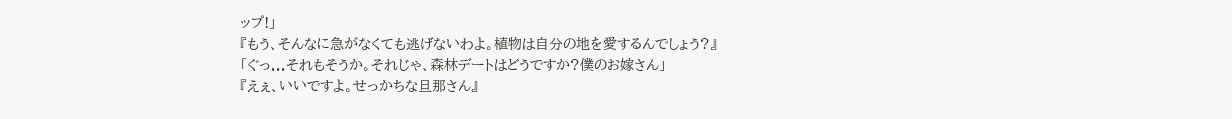ップ!」
『もう、そんなに急がなくても逃げないわよ。植物は自分の地を愛するんでしょう?』
「ぐっ...それもそうか。それじゃ、森林デートはどうですか?僕のお嫁さん」
『えぇ、いいですよ。せっかちな旦那さん』